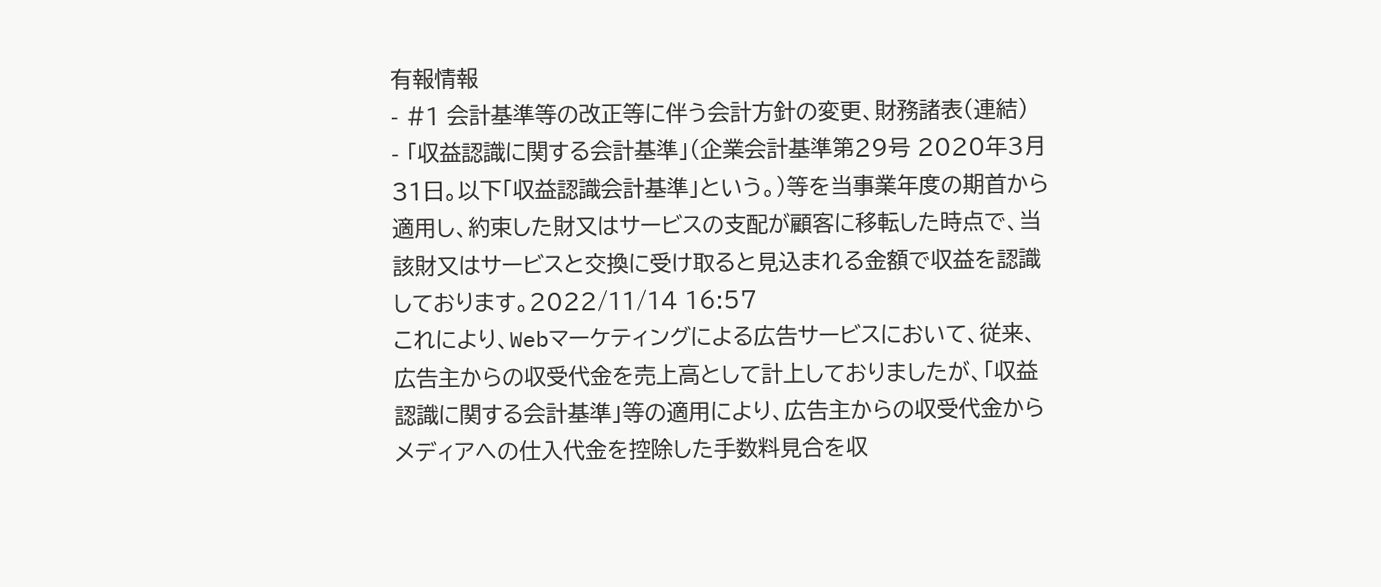有報情報
- #1 会計基準等の改正等に伴う会計方針の変更、財務諸表(連結)
- 「収益認識に関する会計基準」(企業会計基準第29号 2020年3月31日。以下「収益認識会計基準」という。)等を当事業年度の期首から適用し、約束した財又はサービスの支配が顧客に移転した時点で、当該財又はサービスと交換に受け取ると見込まれる金額で収益を認識しております。2022/11/14 16:57
これにより、Webマーケティングによる広告サービスにおいて、従来、広告主からの収受代金を売上高として計上しておりましたが、「収益認識に関する会計基準」等の適用により、広告主からの収受代金からメディアへの仕入代金を控除した手数料見合を収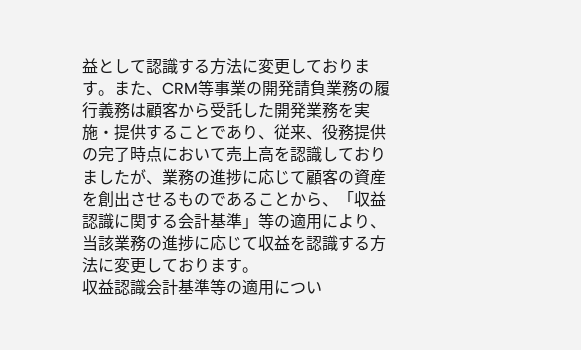益として認識する方法に変更しております。また、CRM等事業の開発請負業務の履行義務は顧客から受託した開発業務を実施・提供することであり、従来、役務提供の完了時点において売上高を認識しておりましたが、業務の進捗に応じて顧客の資産を創出させるものであることから、「収益認識に関する会計基準」等の適用により、当該業務の進捗に応じて収益を認識する方法に変更しております。
収益認識会計基準等の適用につい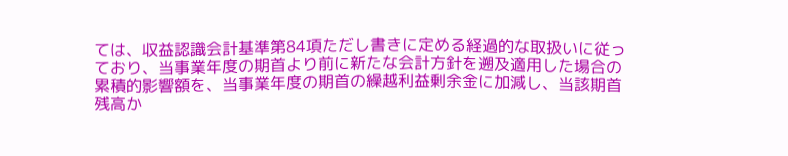ては、収益認識会計基準第84項ただし書きに定める経過的な取扱いに従っており、当事業年度の期首より前に新たな会計方針を遡及適用した場合の累積的影響額を、当事業年度の期首の繰越利益剰余金に加減し、当該期首残高か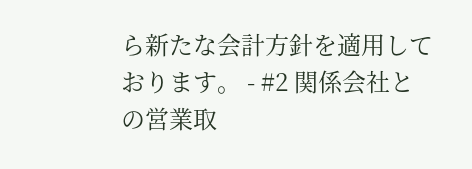ら新たな会計方針を適用しております。 - #2 関係会社との営業取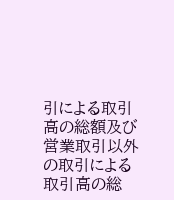引による取引高の総額及び営業取引以外の取引による取引高の総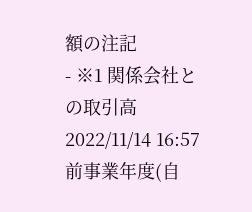額の注記
- ※1 関係会社との取引高2022/11/14 16:57
前事業年度(自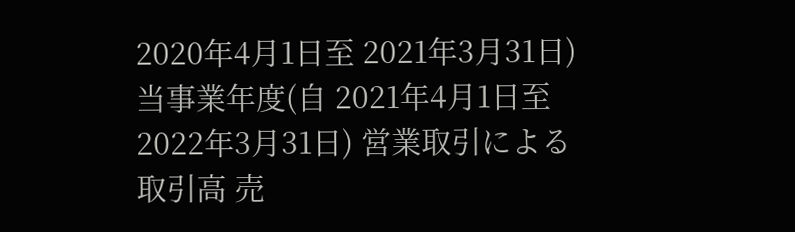2020年4月1日至 2021年3月31日) 当事業年度(自 2021年4月1日至 2022年3月31日) 営業取引による取引高 売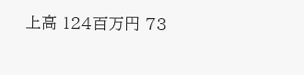上高 124百万円 73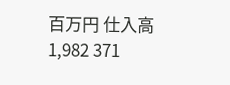百万円 仕入高 1,982 371